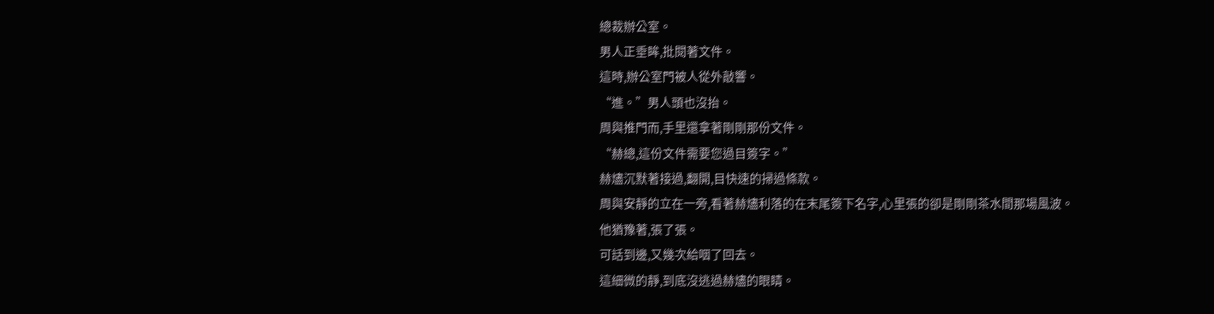總裁辦公室。
男人正垂眸,批閱著文件。
這時,辦公室門被人從外敲響。
“進。”男人頭也沒抬。
周與推門而,手里還拿著剛剛那份文件。
“赫總,這份文件需要您過目簽字。”
赫燼沉默著接過,翻開,目快速的掃過條款。
周與安靜的立在一旁,看著赫燼利落的在末尾簽下名字,心里張的卻是剛剛茶水間那場風波。
他猶豫著,張了張。
可話到邊,又幾次給咽了回去。
這細微的靜,到底沒逃過赫燼的眼睛。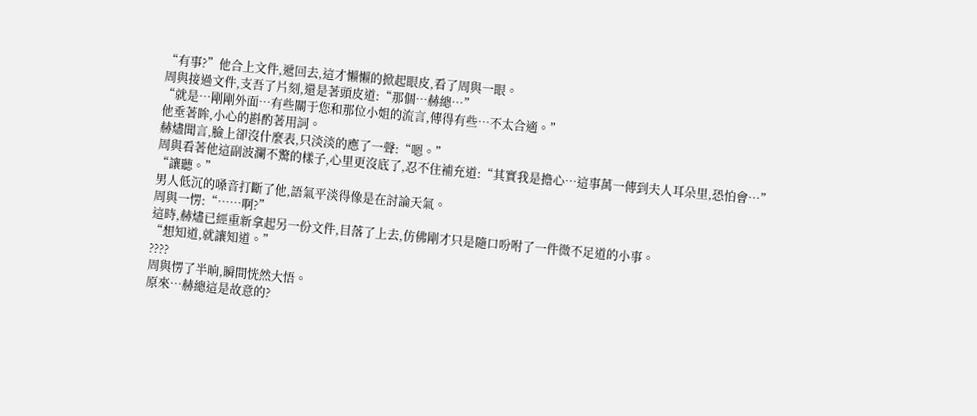“有事?”他合上文件,遞回去,這才懶懶的掀起眼皮,看了周與一眼。
周與接過文件,支吾了片刻,還是著頭皮道:“那個…赫總…”
“就是…剛剛外面…有些關于您和那位小姐的流言,傳得有些…不太合適。”
他垂著眸,小心的斟酌著用詞。
赫燼聞言,臉上卻沒什麼表,只淡淡的應了一聲:“嗯。”
周與看著他這副波瀾不驚的樣子,心里更沒底了,忍不住補充道:“其實我是擔心…這事萬一傳到夫人耳朵里,恐怕會…”
“讓聽。”
男人低沉的嗓音打斷了他,語氣平淡得像是在討論天氣。
周與一愣:“……啊?”
這時,赫燼已經重新拿起另一份文件,目落了上去,仿佛剛才只是隨口吩咐了一件微不足道的小事。
“想知道,就讓知道。”
????
周與愣了半晌,瞬間恍然大悟。
原來…赫總這是故意的?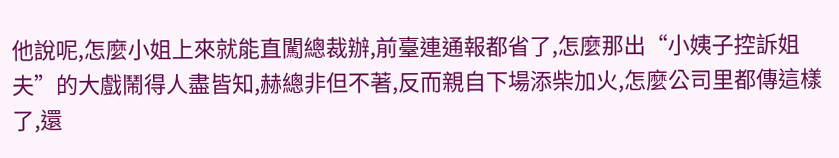他說呢,怎麼小姐上來就能直闖總裁辦,前臺連通報都省了,怎麼那出“小姨子控訴姐夫”的大戲鬧得人盡皆知,赫總非但不著,反而親自下場添柴加火,怎麼公司里都傳這樣了,還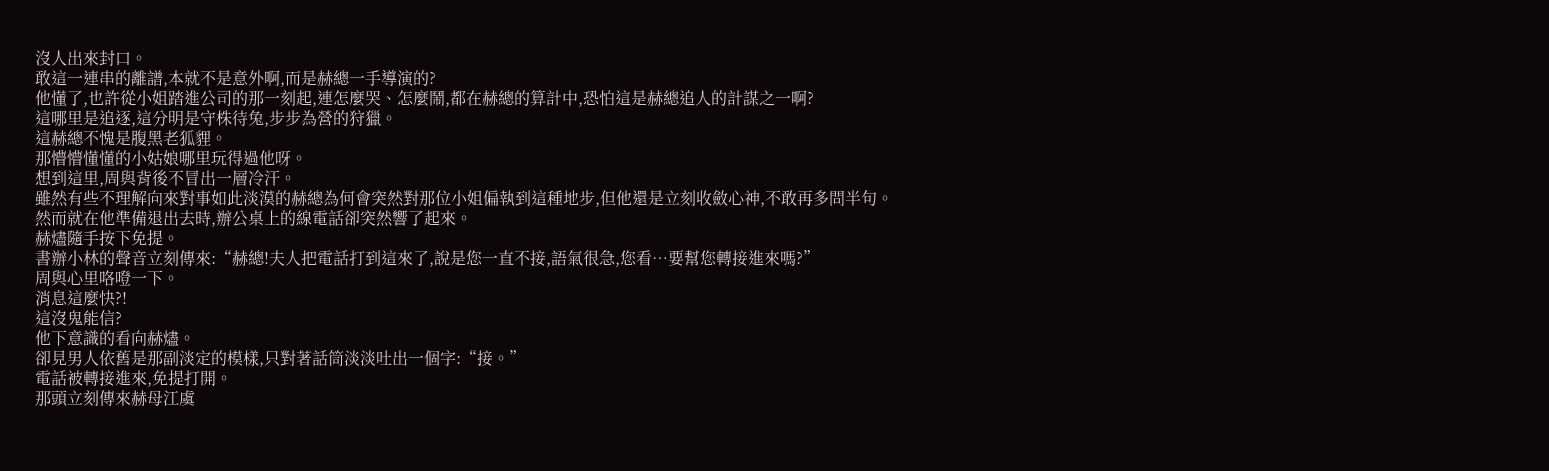沒人出來封口。
敢這一連串的離譜,本就不是意外啊,而是赫總一手導演的?
他懂了,也許從小姐踏進公司的那一刻起,連怎麼哭、怎麼鬧,都在赫總的算計中,恐怕這是赫總追人的計謀之一啊?
這哪里是追逐,這分明是守株待兔,步步為營的狩獵。
這赫總不愧是腹黑老狐貍。
那懵懵懂懂的小姑娘哪里玩得過他呀。
想到這里,周與背後不冒出一層冷汗。
雖然有些不理解向來對事如此淡漠的赫總為何會突然對那位小姐偏執到這種地步,但他還是立刻收斂心神,不敢再多問半句。
然而就在他準備退出去時,辦公桌上的線電話卻突然響了起來。
赫燼隨手按下免提。
書辦小林的聲音立刻傳來:“赫總!夫人把電話打到這來了,說是您一直不接,語氣很急,您看…要幫您轉接進來嗎?”
周與心里咯噔一下。
消息這麼快?!
這沒鬼能信?
他下意識的看向赫燼。
卻見男人依舊是那副淡定的模樣,只對著話筒淡淡吐出一個字:“接。”
電話被轉接進來,免提打開。
那頭立刻傳來赫母江虞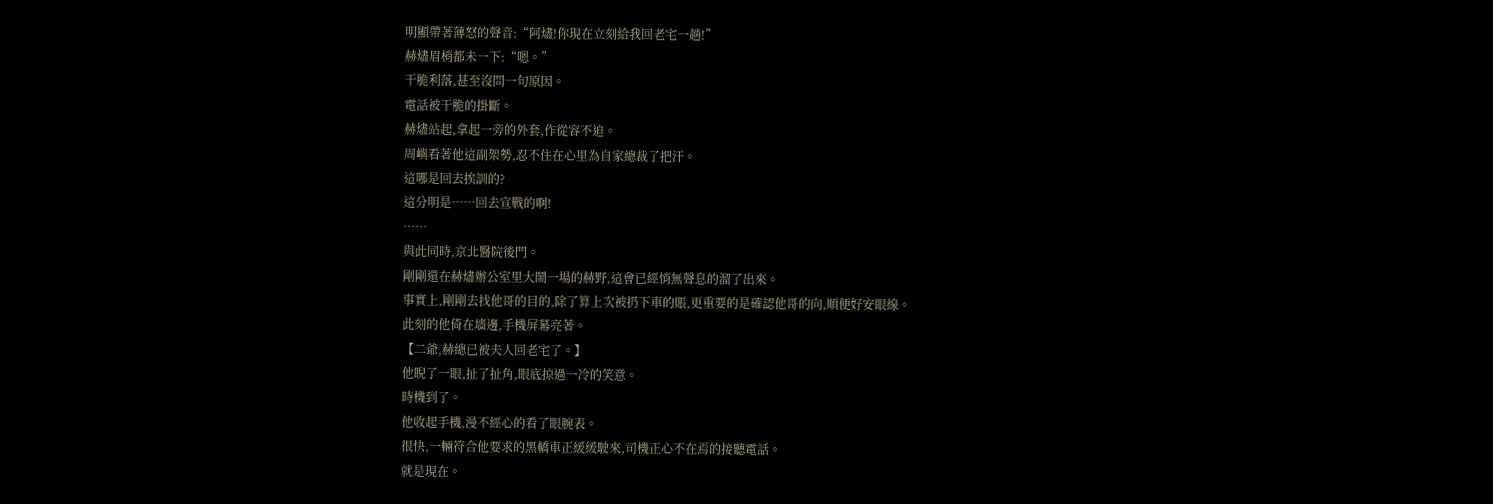明顯帶著薄怒的聲音:“阿燼!你現在立刻給我回老宅一趟!”
赫燼眉梢都未一下:“嗯。”
干脆利落,甚至沒問一句原因。
電話被干脆的掛斷。
赫燼站起,拿起一旁的外套,作從容不迫。
周嶼看著他這副架勢,忍不住在心里為自家總裁了把汗。
這哪是回去挨訓的?
這分明是……回去宣戰的啊!
……
與此同時,京北醫院後門。
剛剛還在赫燼辦公室里大鬧一場的赫野,這會已經悄無聲息的溜了出來。
事實上,剛剛去找他哥的目的,除了算上次被扔下車的賬,更重要的是確認他哥的向,順便好安眼線。
此刻的他倚在墻邊,手機屏幕亮著。
【二爺,赫總已被夫人回老宅了。】
他睨了一眼,扯了扯角,眼底掠過一冷的笑意。
時機到了。
他收起手機,漫不經心的看了眼腕表。
很快,一輛符合他要求的黑轎車正緩緩駛來,司機正心不在焉的接聽電話。
就是現在。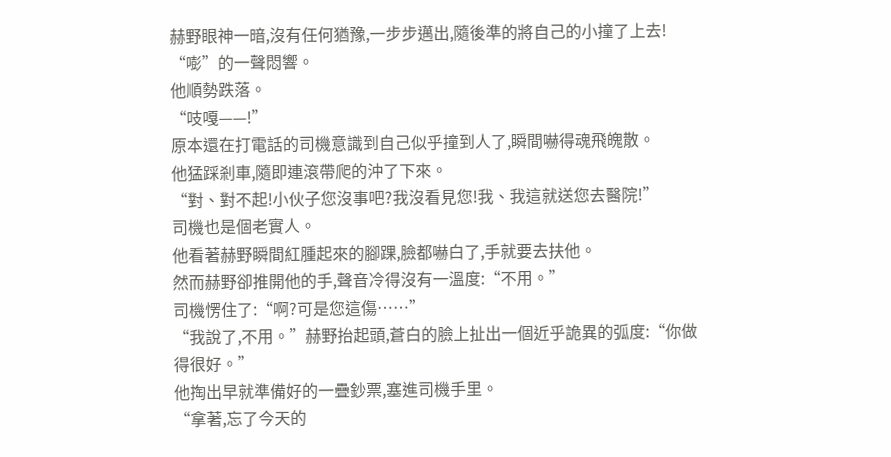赫野眼神一暗,沒有任何猶豫,一步步邁出,隨後準的將自己的小撞了上去!
“嘭”的一聲悶響。
他順勢跌落。
“吱嘎——!”
原本還在打電話的司機意識到自己似乎撞到人了,瞬間嚇得魂飛魄散。
他猛踩剎車,隨即連滾帶爬的沖了下來。
“對、對不起!小伙子您沒事吧?我沒看見您!我、我這就送您去醫院!”
司機也是個老實人。
他看著赫野瞬間紅腫起來的腳踝,臉都嚇白了,手就要去扶他。
然而赫野卻推開他的手,聲音冷得沒有一溫度:“不用。”
司機愣住了:“啊?可是您這傷……”
“我說了,不用。”赫野抬起頭,蒼白的臉上扯出一個近乎詭異的弧度:“你做得很好。”
他掏出早就準備好的一疊鈔票,塞進司機手里。
“拿著,忘了今天的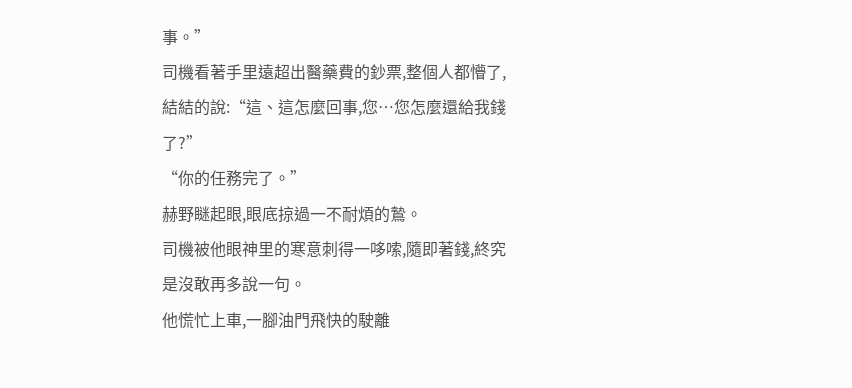事。”
司機看著手里遠超出醫藥費的鈔票,整個人都懵了,結結的說:“這、這怎麼回事,您…您怎麼還給我錢了?”
“你的任務完了。”
赫野瞇起眼,眼底掠過一不耐煩的鷙。
司機被他眼神里的寒意刺得一哆嗦,隨即著錢,終究是沒敢再多說一句。
他慌忙上車,一腳油門飛快的駛離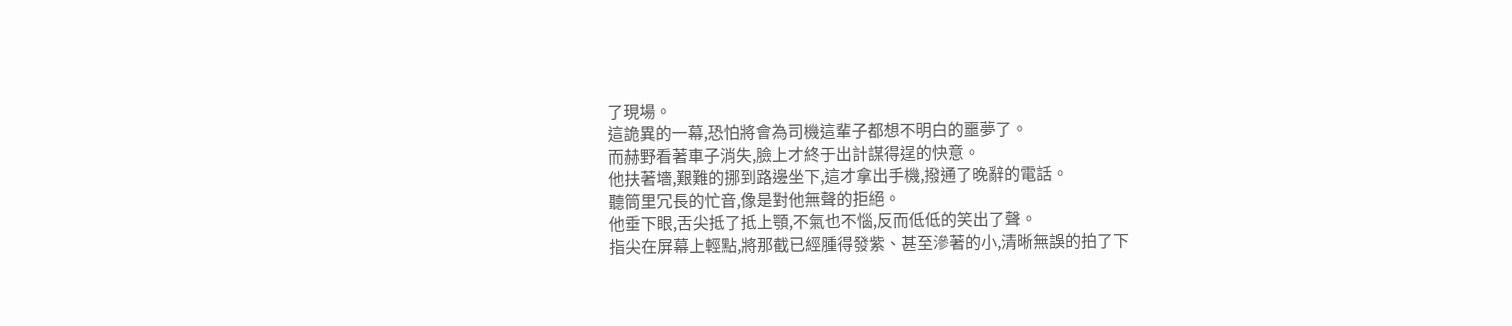了現場。
這詭異的一幕,恐怕將會為司機這輩子都想不明白的噩夢了。
而赫野看著車子消失,臉上才終于出計謀得逞的快意。
他扶著墻,艱難的挪到路邊坐下,這才拿出手機,撥通了晚辭的電話。
聽筒里冗長的忙音,像是對他無聲的拒絕。
他垂下眼,舌尖抵了抵上顎,不氣也不惱,反而低低的笑出了聲。
指尖在屏幕上輕點,將那截已經腫得發紫、甚至滲著的小,清晰無誤的拍了下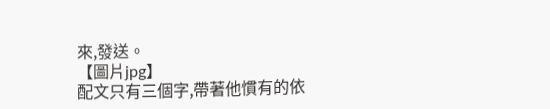來,發送。
【圖片jpg】
配文只有三個字,帶著他慣有的依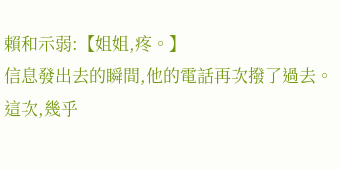賴和示弱:【姐姐,疼。】
信息發出去的瞬間,他的電話再次撥了過去。
這次,幾乎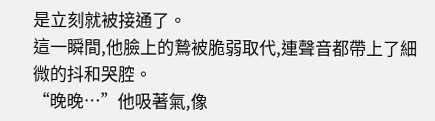是立刻就被接通了。
這一瞬間,他臉上的鷙被脆弱取代,連聲音都帶上了細微的抖和哭腔。
“晚晚…”他吸著氣,像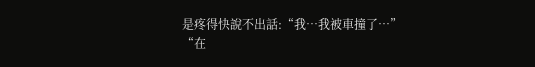是疼得快說不出話:“我…我被車撞了…”
“在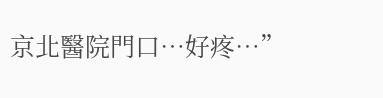京北醫院門口…好疼…”